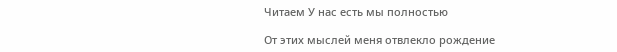Читаем У нас есть мы полностью

От этих мыслей меня отвлекло рождение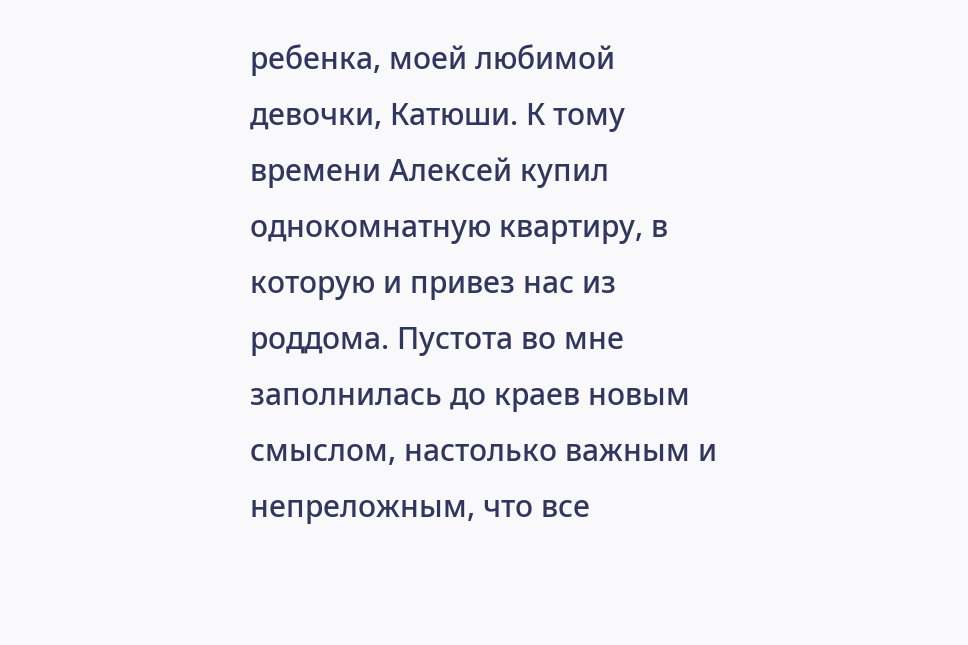ребенка, моей любимой девочки, Катюши. К тому времени Алексей купил однокомнатную квартиру, в которую и привез нас из роддома. Пустота во мне заполнилась до краев новым смыслом, настолько важным и непреложным, что все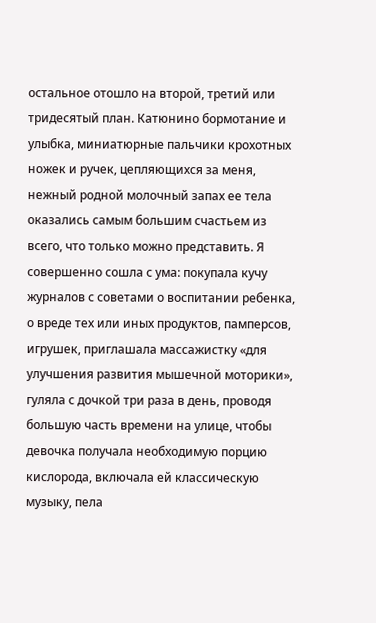остальное отошло на второй, третий или тридесятый план. Катюнино бормотание и улыбка, миниатюрные пальчики крохотных ножек и ручек, цепляющихся за меня, нежный родной молочный запах ее тела оказались самым большим счастьем из всего, что только можно представить. Я совершенно сошла с ума: покупала кучу журналов с советами о воспитании ребенка, о вреде тех или иных продуктов, памперсов, игрушек, приглашала массажистку «для улучшения развития мышечной моторики», гуляла с дочкой три раза в день, проводя большую часть времени на улице, чтобы девочка получала необходимую порцию кислорода, включала ей классическую музыку, пела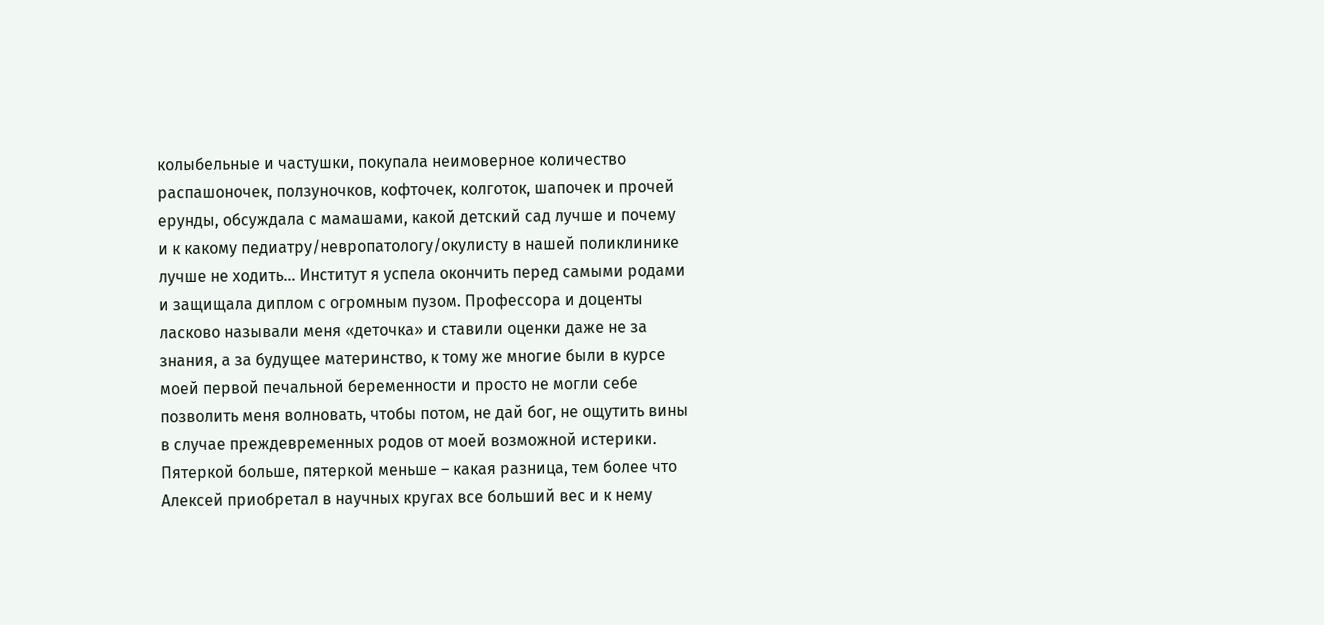колыбельные и частушки, покупала неимоверное количество распашоночек, ползуночков, кофточек, колготок, шапочек и прочей ерунды, обсуждала с мамашами, какой детский сад лучше и почему и к какому педиатру/невропатологу/окулисту в нашей поликлинике лучше не ходить… Институт я успела окончить перед самыми родами и защищала диплом с огромным пузом. Профессора и доценты ласково называли меня «деточка» и ставили оценки даже не за знания, а за будущее материнство, к тому же многие были в курсе моей первой печальной беременности и просто не могли себе позволить меня волновать, чтобы потом, не дай бог, не ощутить вины в случае преждевременных родов от моей возможной истерики. Пятеркой больше, пятеркой меньше – какая разница, тем более что Алексей приобретал в научных кругах все больший вес и к нему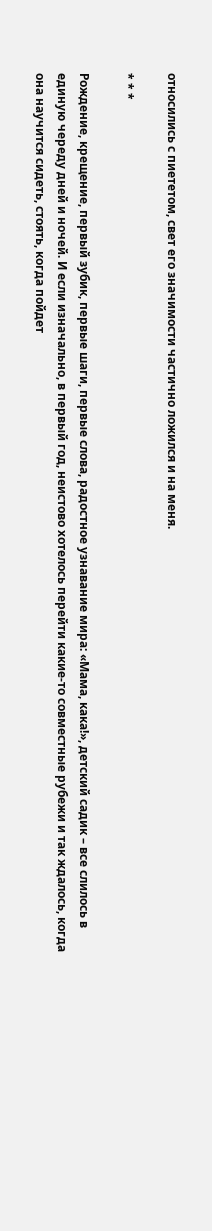относились с пиететом, свет его значимости частично ложился и на меня.

* * *

Рождение, крещение, первый зубик, первые шаги, первые слова, радостное узнавание мира: «Мама, кака!», детский садик – все слилось в единую череду дней и ночей. И если изначально, в первый год, неистово хотелось перейти какие-то совместные рубежи и так ждалось, когда она научится сидеть, стоять, когда пойдет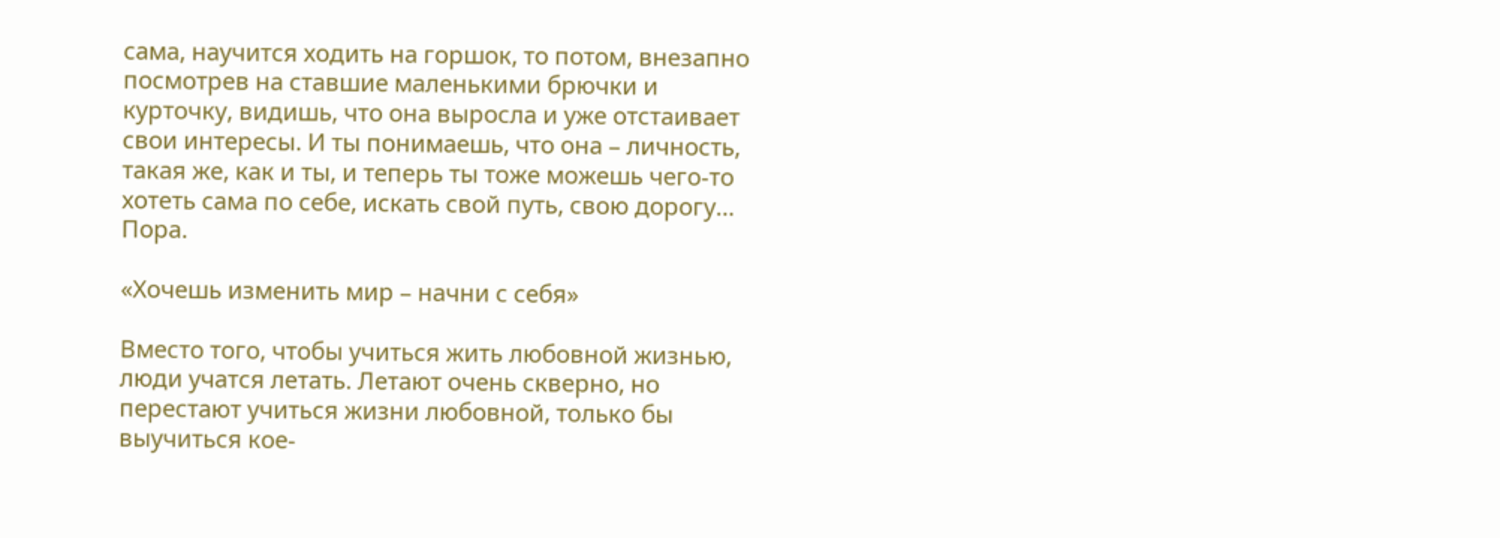сама, научится ходить на горшок, то потом, внезапно посмотрев на ставшие маленькими брючки и курточку, видишь, что она выросла и уже отстаивает свои интересы. И ты понимаешь, что она – личность, такая же, как и ты, и теперь ты тоже можешь чего-то хотеть сама по себе, искать свой путь, свою дорогу… Пора.

«Хочешь изменить мир – начни с себя»

Вместо того, чтобы учиться жить любовной жизнью, люди учатся летать. Летают очень скверно, но перестают учиться жизни любовной, только бы выучиться кое-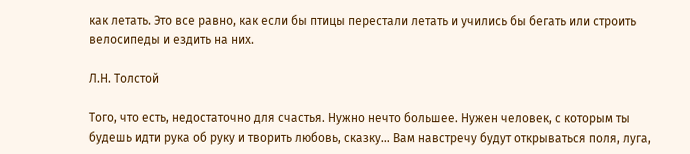как летать. Это все равно, как если бы птицы перестали летать и учились бы бегать или строить велосипеды и ездить на них.

Л.Н. Толстой

Того, что есть, недостаточно для счастья. Нужно нечто большее. Нужен человек, с которым ты будешь идти рука об руку и творить любовь, сказку… Вам навстречу будут открываться поля, луга,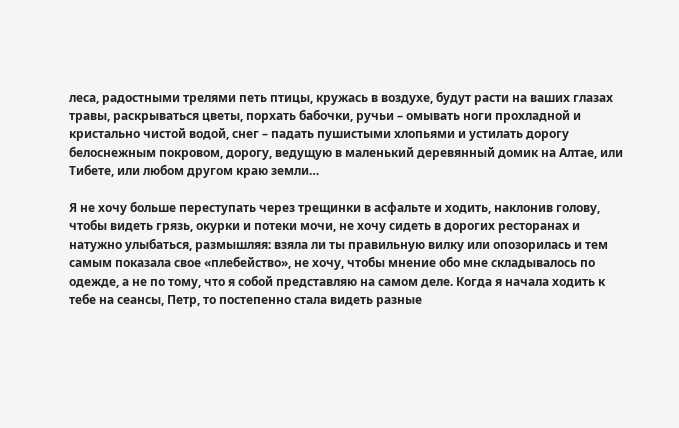леса, радостными трелями петь птицы, кружась в воздухе, будут расти на ваших глазах травы, раскрываться цветы, порхать бабочки, ручьи – омывать ноги прохладной и кристально чистой водой, снег – падать пушистыми хлопьями и устилать дорогу белоснежным покровом, дорогу, ведущую в маленький деревянный домик на Алтае, или Тибете, или любом другом краю земли…

Я не хочу больше переступать через трещинки в асфальте и ходить, наклонив голову, чтобы видеть грязь, окурки и потеки мочи, не хочу сидеть в дорогих ресторанах и натужно улыбаться, размышляя: взяла ли ты правильную вилку или опозорилась и тем самым показала свое «плебейство», не хочу, чтобы мнение обо мне складывалось по одежде, а не по тому, что я собой представляю на самом деле. Когда я начала ходить к тебе на сеансы, Петр, то постепенно стала видеть разные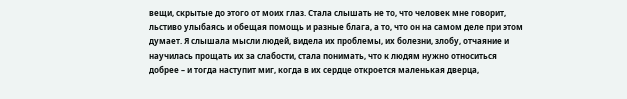вещи, скрытые до этого от моих глаз. Стала слышать не то, что человек мне говорит, льстиво улыбаясь и обещая помощь и разные блага, а то, что он на самом деле при этом думает. Я слышала мысли людей, видела их проблемы, их болезни, злобу, отчаяние и научилась прощать их за слабости, стала понимать, что к людям нужно относиться добрее – и тогда наступит миг, когда в их сердце откроется маленькая дверца,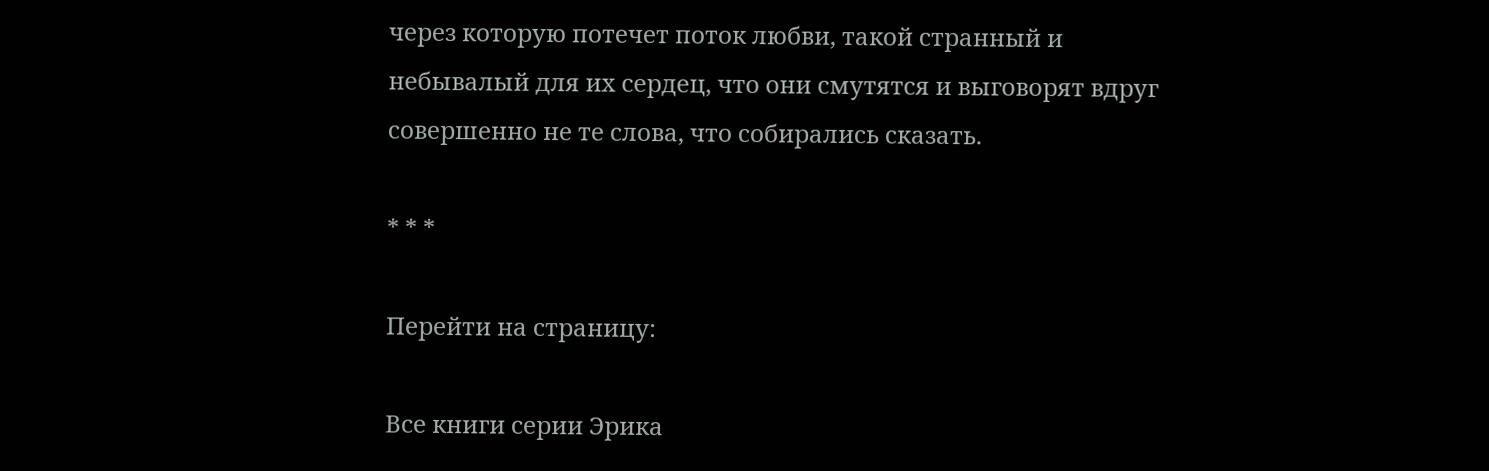через которую потечет поток любви, такой странный и небывалый для их сердец, что они смутятся и выговорят вдруг совершенно не те слова, что собирались сказать.

* * *

Перейти на страницу:

Все книги серии Эрика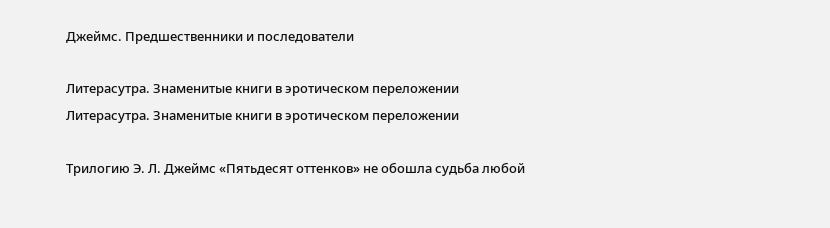Джеймс. Предшественники и последователи

Литерасутра. Знаменитые книги в эротическом переложении
Литерасутра. Знаменитые книги в эротическом переложении

Трилогию Э. Л. Джеймс «Пятьдесят оттенков» не обошла судьба любой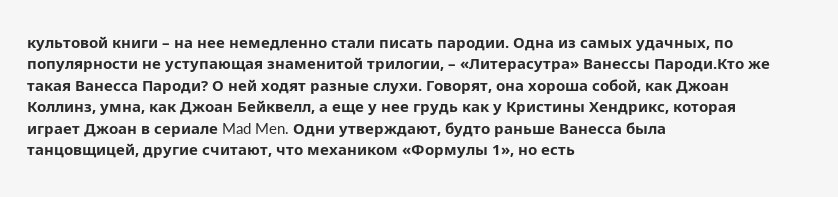культовой книги – на нее немедленно стали писать пародии. Одна из самых удачных, по популярности не уступающая знаменитой трилогии, – «Литерасутра» Ванессы Пароди.Кто же такая Ванесса Пароди? О ней ходят разные слухи. Говорят, она хороша собой, как Джоан Коллинз, умна, как Джоан Бейквелл, а еще у нее грудь как у Кристины Хендрикс, которая играет Джоан в сериале Mad Men. Одни утверждают, будто раньше Ванесса была танцовщицей, другие считают, что механиком «Формулы 1», но есть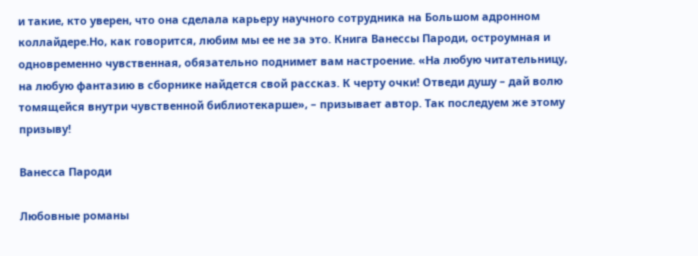и такие, кто уверен, что она сделала карьеру научного сотрудника на Большом адронном коллайдере.Но, как говорится, любим мы ее не за это. Книга Ванессы Пароди, остроумная и одновременно чувственная, обязательно поднимет вам настроение. «На любую читательницу, на любую фантазию в сборнике найдется свой рассказ. К черту очки! Отведи душу – дай волю томящейся внутри чувственной библиотекарше», – призывает автор. Так последуем же этому призыву!

Ванесса Пароди

Любовные романы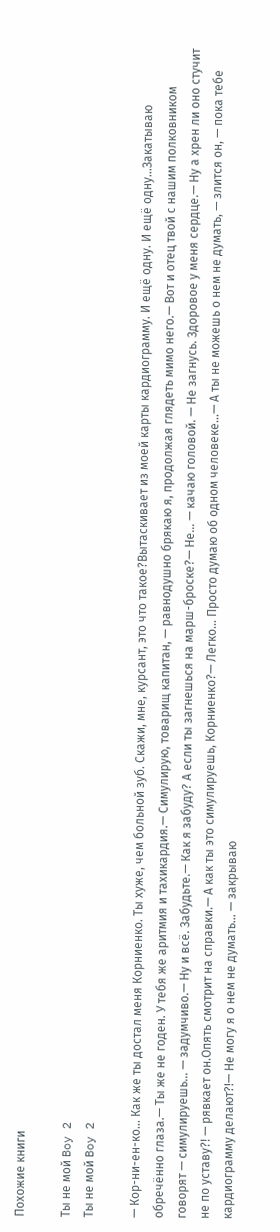Похожие книги

Ты не мой Boy 2
Ты не мой Boy 2

— Кор-ни-ен-ко… Как же ты достал меня Корниенко. Ты хуже, чем больной зуб. Скажи, мне, курсант, это что такое?Вытаскивает из моей карты кардиограмму. И ещё одну. И ещё одну…Закатываю обречённо глаза.— Ты же не годен. У тебя же аритмия и тахикардия.— Симулирую, товарищ капитан, — равнодушно брякаю я, продолжая глядеть мимо него.— Вот и отец твой с нашим полковником говорят — симулируешь… — задумчиво.— Ну и всё. Забудьте.— Как я забуду? А если ты загнешься на марш-броске?— Не… — качаю головой. — Не загнусь. Здоровое у меня сердце.— Ну а хрен ли оно стучит не по уставу?! — рявкает он.Опять смотрит на справки.— А как ты это симулируешь, Корниенко?— Легко… Просто думаю об одном человеке…— А ты не можешь о нем не думать, — злится он, — пока тебе кардиограмму делают?!— Не могу я о нем не думать… — закрываю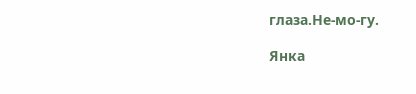глаза.Не-мо-гу.

Янка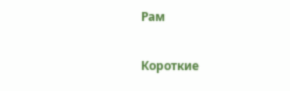Рам

Короткие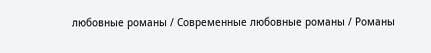любовные романы / Современные любовные романы / Романы